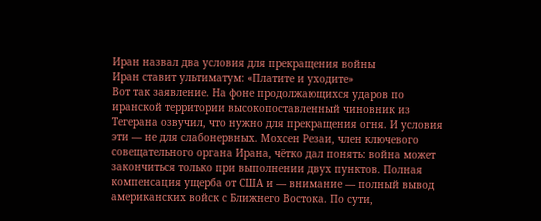Иран назвал два условия для прекращения войны
Иран ставит ультиматум: «Платите и уходите»
Вот так заявление. На фоне продолжающихся ударов по иранской территории высокопоставленный чиновник из Тегерана озвучил, что нужно для прекращения огня. И условия эти — не для слабонервных. Мохсен Резаи, член ключевого совещательного органа Ирана, чётко дал понять: война может закончиться только при выполнении двух пунктов. Полная компенсация ущерба от США и — внимание — полный вывод американских войск с Ближнего Востока. По сути,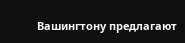Вашингтону предлагают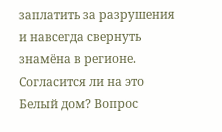заплатить за разрушения и навсегда свернуть знамёна в регионе. Согласится ли на это Белый дом? Вопрос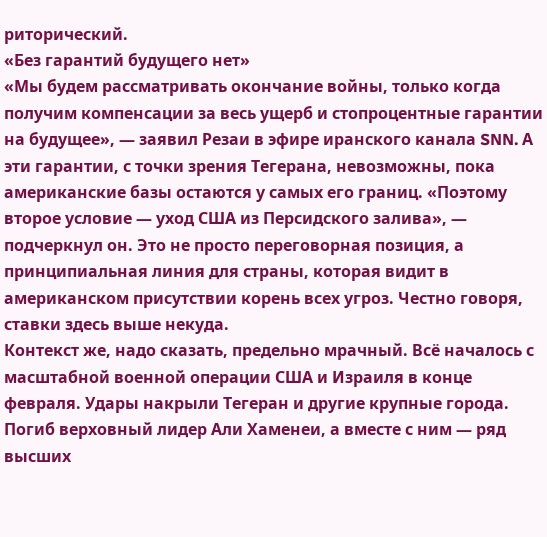риторический.
«Без гарантий будущего нет»
«Мы будем рассматривать окончание войны, только когда получим компенсации за весь ущерб и стопроцентные гарантии на будущее», — заявил Резаи в эфире иранского канала SNN. А эти гарантии, с точки зрения Тегерана, невозможны, пока американские базы остаются у самых его границ. «Поэтому второе условие — уход США из Персидского залива», — подчеркнул он. Это не просто переговорная позиция, а принципиальная линия для страны, которая видит в американском присутствии корень всех угроз. Честно говоря, ставки здесь выше некуда.
Контекст же, надо сказать, предельно мрачный. Всё началось с масштабной военной операции США и Израиля в конце февраля. Удары накрыли Тегеран и другие крупные города. Погиб верховный лидер Али Хаменеи, а вместе с ним — ряд высших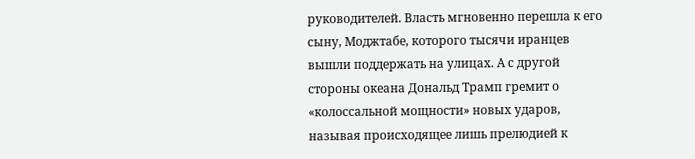руководителей. Власть мгновенно перешла к его сыну, Моджтабе, которого тысячи иранцев вышли поддержать на улицах. А с другой стороны океана Дональд Трамп гремит о «колоссальной мощности» новых ударов, называя происходящее лишь прелюдией к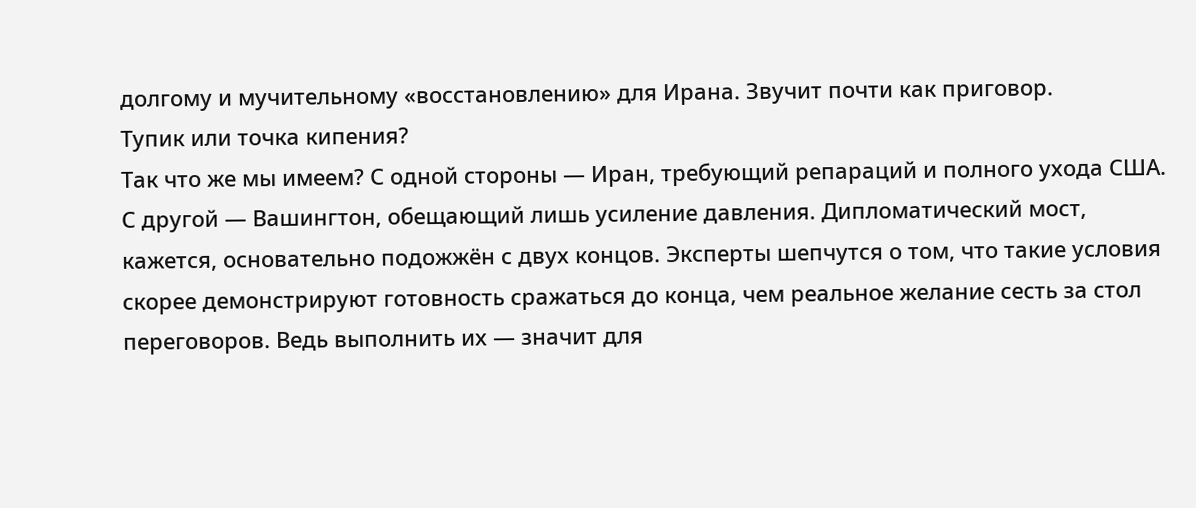долгому и мучительному «восстановлению» для Ирана. Звучит почти как приговор.
Тупик или точка кипения?
Так что же мы имеем? С одной стороны — Иран, требующий репараций и полного ухода США. С другой — Вашингтон, обещающий лишь усиление давления. Дипломатический мост, кажется, основательно подожжён с двух концов. Эксперты шепчутся о том, что такие условия скорее демонстрируют готовность сражаться до конца, чем реальное желание сесть за стол переговоров. Ведь выполнить их — значит для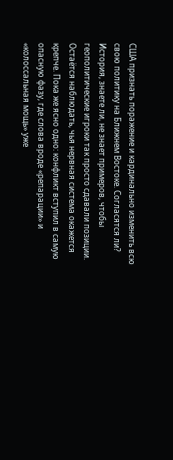США признать поражение и кардинально изменить всю свою политику на Ближнем Востоке. Согласятся ли? История, знаете ли, не знает примеров, чтобы геополитические игроки так просто сдавали позиции.
Остаётся наблюдать, чья нервная система окажется крепче. Пока же ясно одно: конфликт вступил в самую опасную фазу, где слова вроде «репарации» и «колоссальная мощь» уже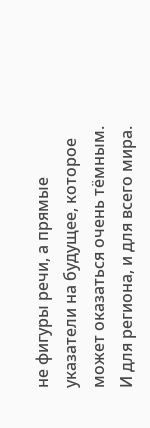не фигуры речи, а прямые указатели на будущее, которое может оказаться очень тёмным. И для региона, и для всего мира.